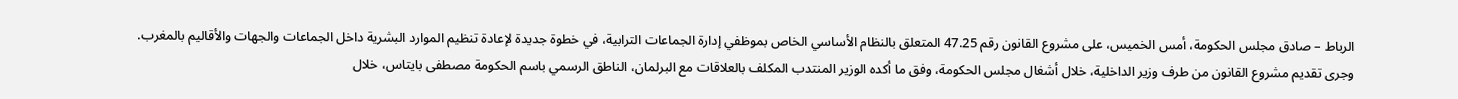الرباط – صادق مجلس الحكومة، أمس الخميس، على مشروع القانون رقم 47.25 المتعلق بالنظام الأساسي الخاص بموظفي إدارة الجماعات الترابية، في خطوة جديدة لإعادة تنظيم الموارد البشرية داخل الجماعات والجهات والأقاليم بالمغرب.
وجرى تقديم مشروع القانون من طرف وزير الداخلية، خلال أشغال مجلس الحكومة، وفق ما أكده الوزير المنتدب المكلف بالعلاقات مع البرلمان، الناطق الرسمي باسم الحكومة مصطفى بايتاس، خلال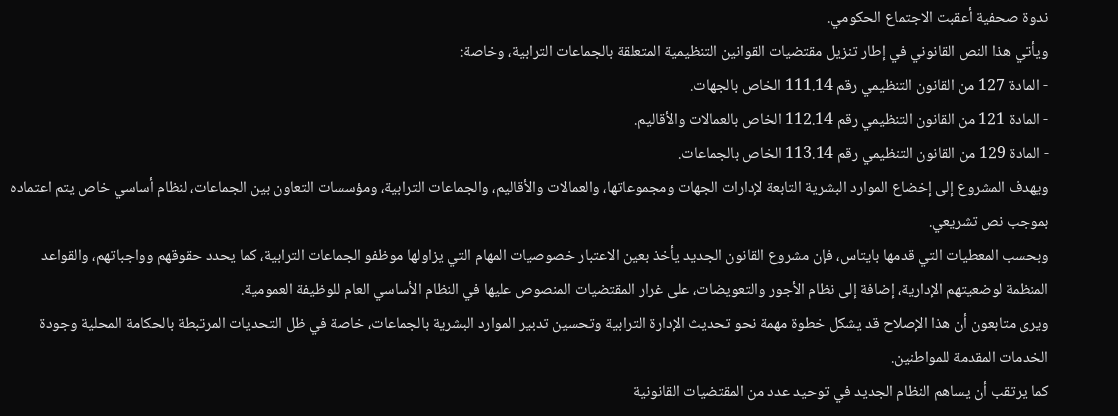ندوة صحفية أعقبت الاجتماع الحكومي.
ويأتي هذا النص القانوني في إطار تنزيل مقتضيات القوانين التنظيمية المتعلقة بالجماعات الترابية، وخاصة:
- المادة 127 من القانون التنظيمي رقم 111.14 الخاص بالجهات.
- المادة 121 من القانون التنظيمي رقم 112.14 الخاص بالعمالات والأقاليم.
- المادة 129 من القانون التنظيمي رقم 113.14 الخاص بالجماعات.
ويهدف المشروع إلى إخضاع الموارد البشرية التابعة لإدارات الجهات ومجموعاتها، والعمالات والأقاليم، والجماعات الترابية، ومؤسسات التعاون بين الجماعات، لنظام أساسي خاص يتم اعتماده بموجب نص تشريعي.
وبحسب المعطيات التي قدمها بايتاس، فإن مشروع القانون الجديد يأخذ بعين الاعتبار خصوصيات المهام التي يزاولها موظفو الجماعات الترابية، كما يحدد حقوقهم وواجباتهم، والقواعد المنظمة لوضعيتهم الإدارية، إضافة إلى نظام الأجور والتعويضات، على غرار المقتضيات المنصوص عليها في النظام الأساسي العام للوظيفة العمومية.
ويرى متابعون أن هذا الإصلاح قد يشكل خطوة مهمة نحو تحديث الإدارة الترابية وتحسين تدبير الموارد البشرية بالجماعات، خاصة في ظل التحديات المرتبطة بالحكامة المحلية وجودة الخدمات المقدمة للمواطنين.
كما يرتقب أن يساهم النظام الجديد في توحيد عدد من المقتضيات القانونية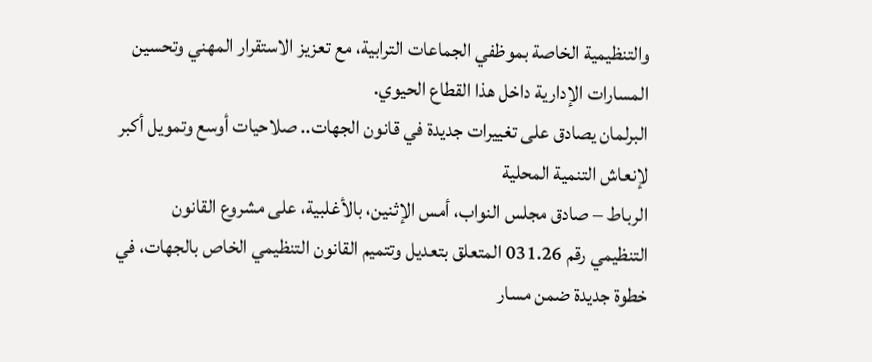والتنظيمية الخاصة بموظفي الجماعات الترابية، مع تعزيز الاستقرار المهني وتحسين المسارات الإدارية داخل هذا القطاع الحيوي.
البرلمان يصادق على تغييرات جديدة في قانون الجهات.. صلاحيات أوسع وتمويل أكبر لإنعاش التنمية المحلية
الرباط – صادق مجلس النواب، أمس الإثنين، بالأغلبية، على مشروع القانون التنظيمي رقم 031.26 المتعلق بتعديل وتتميم القانون التنظيمي الخاص بالجهات، في خطوة جديدة ضمن مسار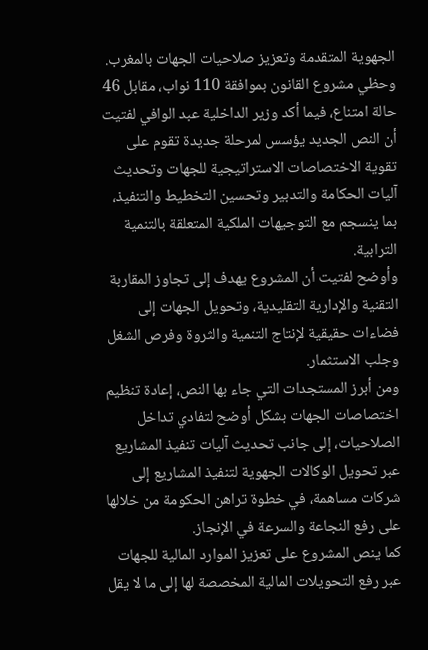الجهوية المتقدمة وتعزيز صلاحيات الجهات بالمغرب.
وحظي مشروع القانون بموافقة 110 نواب، مقابل 46 حالة امتناع، فيما أكد وزير الداخلية عبد الوافي لفتيت أن النص الجديد يؤسس لمرحلة جديدة تقوم على تقوية الاختصاصات الاستراتيجية للجهات وتحديث آليات الحكامة والتدبير وتحسين التخطيط والتنفيذ، بما ينسجم مع التوجيهات الملكية المتعلقة بالتنمية الترابية.
وأوضح لفتيت أن المشروع يهدف إلى تجاوز المقاربة التقنية والإدارية التقليدية، وتحويل الجهات إلى فضاءات حقيقية لإنتاج التنمية والثروة وفرص الشغل وجلب الاستثمار.
ومن أبرز المستجدات التي جاء بها النص، إعادة تنظيم اختصاصات الجهات بشكل أوضح لتفادي تداخل الصلاحيات، إلى جانب تحديث آليات تنفيذ المشاريع عبر تحويل الوكالات الجهوية لتنفيذ المشاريع إلى شركات مساهمة، في خطوة تراهن الحكومة من خلالها على رفع النجاعة والسرعة في الإنجاز.
كما ينص المشروع على تعزيز الموارد المالية للجهات عبر رفع التحويلات المالية المخصصة لها إلى ما لا يقل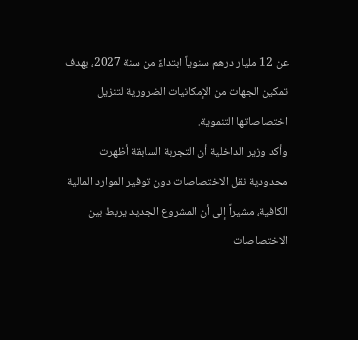عن 12 مليار درهم سنوياً ابتداءً من سنة 2027، بهدف تمكين الجهات من الإمكانيات الضرورية لتنزيل اختصاصاتها التنموية.
وأكد وزير الداخلية أن التجربة السابقة أظهرت محدودية نقل الاختصاصات دون توفير الموارد المالية الكافية، مشيراً إلى أن المشروع الجديد يربط بين الاختصاصات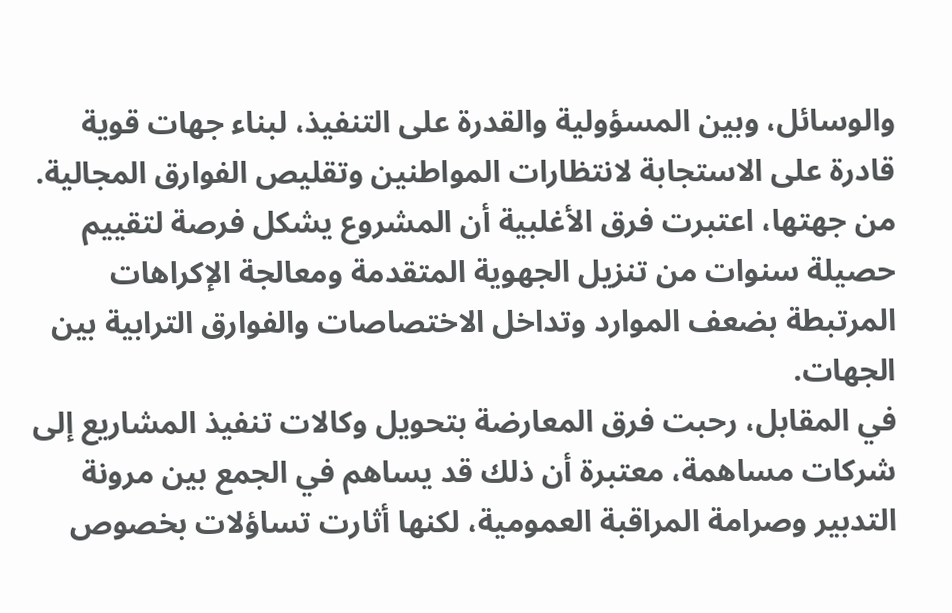والوسائل، وبين المسؤولية والقدرة على التنفيذ، لبناء جهات قوية قادرة على الاستجابة لانتظارات المواطنين وتقليص الفوارق المجالية.
من جهتها، اعتبرت فرق الأغلبية أن المشروع يشكل فرصة لتقييم حصيلة سنوات من تنزيل الجهوية المتقدمة ومعالجة الإكراهات المرتبطة بضعف الموارد وتداخل الاختصاصات والفوارق الترابية بين الجهات.
في المقابل، رحبت فرق المعارضة بتحويل وكالات تنفيذ المشاريع إلى شركات مساهمة، معتبرة أن ذلك قد يساهم في الجمع بين مرونة التدبير وصرامة المراقبة العمومية، لكنها أثارت تساؤلات بخصوص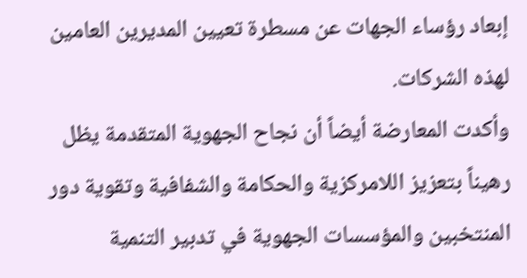إبعاد رؤساء الجهات عن مسطرة تعيين المديرين العامين لهذه الشركات.
وأكدت المعارضة أيضاً أن نجاح الجهوية المتقدمة يظل رهيناً بتعزيز اللامركزية والحكامة والشفافية وتقوية دور المنتخبين والمؤسسات الجهوية في تدبير التنمية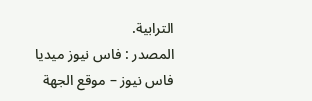الترابية.
المصدر : فاس نيوز ميديا
فاس نيوز – موقع الجهة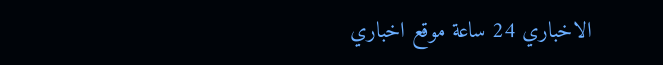الاخباري 24 ساعة موقع اخباري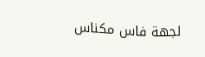لجهة فاس مكناس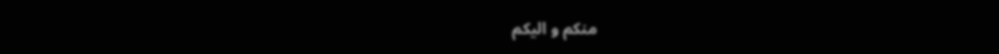منكم و اليكم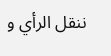ننقل الرأي و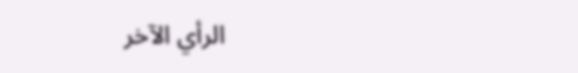الرأي الآخر